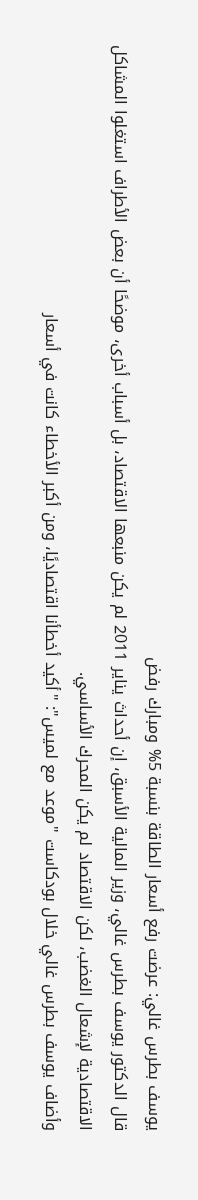يوسف بطرس غالي: عرضت رفع أسعار الطاقة بنسبة 5% ومبارك رفض
قال الدكتور يوسف بطرس غالي، وزير المالية الأسبق، إن أحداث يناير 2011 لم يكن منبعها الاقتصاد، بل أسباب أخرى، موضحًا أن بعض الأطراف استغلوا المشاكل الاقتصادية لإشعال الغضب، لكن الاقتصاد لم يكن المحرك الأساسي.
وأضاف يوسف بطرس غالي خلال بودكاست "موعد مع لميس": "أكيد أخطأنا اقتصاديًا، ومن أكبر الأخطاء كانت في أسعار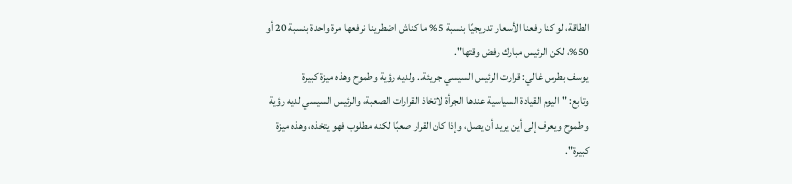الطاقة، لو كنا رفعنا الأسعار تدريجيًا بنسبة 5% ما كناش اضطرينا نرفعها مرة واحدة بنسبة 20 أو 50%، لكن الرئيس مبارك رفض وقتها".
يوسف بطرس غالي: قرارت الرئيس السيسي جريئة.. ولديه رؤية وطموح وهذه ميزة كبيرة
وتابع: "اليوم القيادة السياسية عندها الجرأة لاتخاذ القرارات الصعبة، والرئيس السيسي لديه رؤية وطموح ويعرف إلى أين يريد أن يصل، وإذا كان القرار صعبًا لكنه مطلوب فهو يتخذه، وهذه ميزة كبيرة".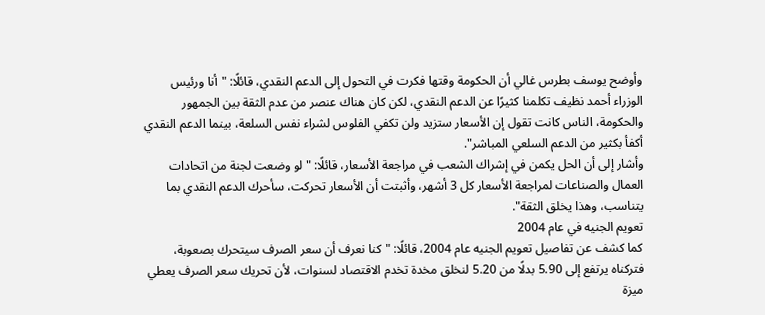وأوضح يوسف بطرس غالي أن الحكومة وقتها فكرت في التحول إلى الدعم النقدي، قائلًا: "أنا ورئيس الوزراء أحمد نظيف تكلمنا كثيرًا عن الدعم النقدي، لكن كان هناك عنصر من عدم الثقة بين الجمهور والحكومة، الناس كانت تقول إن الأسعار ستزيد ولن تكفي الفلوس لشراء نفس السلعة، بينما الدعم النقدي أكفأ بكثير من الدعم السلعي المباشر".
وأشار إلى أن الحل يكمن في إشراك الشعب في مراجعة الأسعار، قائلًا: "لو وضعت لجنة من اتحادات العمال والصناعات لمراجعة الأسعار كل 3 أشهر، وأثبتت أن الأسعار تحركت، سأحرك الدعم النقدي بما يتناسب، وهذا يخلق الثقة".
تعويم الجنيه في عام 2004
كما كشف عن تفاصيل تعويم الجنيه عام 2004، قائلًا: "كنا نعرف أن سعر الصرف سيتحرك بصعوبة، فتركناه يرتفع إلى 5.90 بدلًا من 5.20 لنخلق مخدة تخدم الاقتصاد لسنوات، لأن تحريك سعر الصرف يعطي ميزة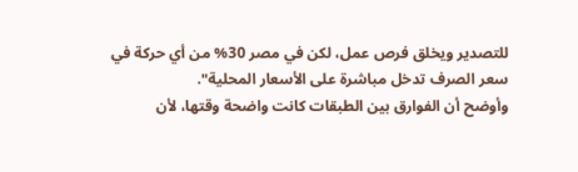للتصدير ويخلق فرص عمل، لكن في مصر 30% من أي حركة في سعر الصرف تدخل مباشرة على الأسعار المحلية".
وأوضح أن الفوارق بين الطبقات كانت واضحة وقتها، لأن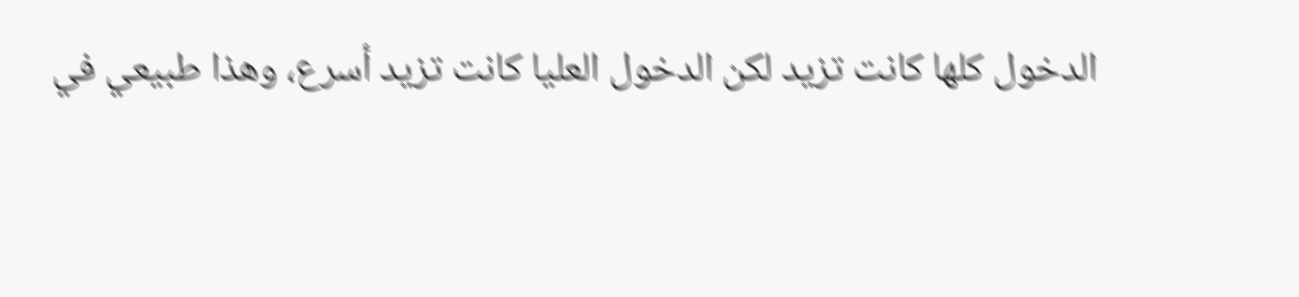الدخول كلها كانت تزيد لكن الدخول العليا كانت تزيد أسرع، وهذا طبيعي في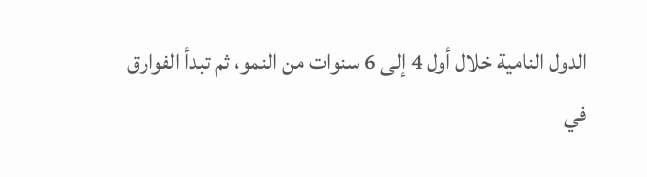الدول النامية خلال أول 4 إلى 6 سنوات من النمو، ثم تبدأ الفوارق في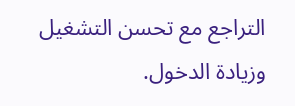التراجع مع تحسن التشغيل وزيادة الدخول.